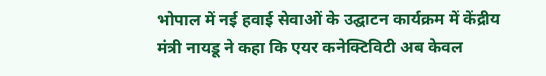भोपाल में नई हवाई सेवाओं के उद्घाटन कार्यक्रम में केंद्रीय मंत्री नायडू ने कहा कि एयर कनेक्टिविटी अब केवल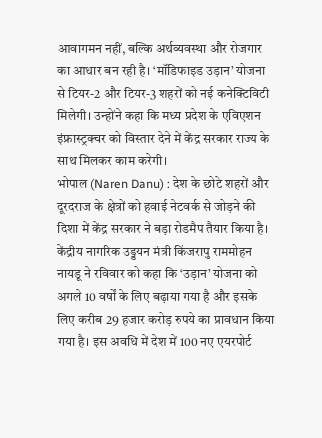आवागमन नहीं, बल्कि अर्थव्यवस्था और रोजगार का आधार बन रही है। ‘मॉडिफाइड उड़ान’ योजना से टियर-2 और टियर-3 शहरों को नई कनेक्टिविटी मिलेगी। उन्होंने कहा कि मध्य प्रदेश के एविएशन इंफ्रास्ट्रक्चर को विस्तार देने में केंद्र सरकार राज्य के साथ मिलकर काम करेगी।
भोपाल (Naren Danu) : देश के छोटे शहरों और दूरदराज के क्षेत्रों को हवाई नेटवर्क से जोड़ने की दिशा में केंद्र सरकार ने बड़ा रोडमैप तैयार किया है। केंद्रीय नागरिक उड्डयन मंत्री किंजरापु राममोहन नायडू ने रविवार को कहा कि ‘उड़ान’ योजना को अगले 10 वर्षों के लिए बढ़ाया गया है और इसके लिए करीब 29 हजार करोड़ रुपये का प्रावधान किया गया है। इस अवधि में देश में 100 नए एयरपोर्ट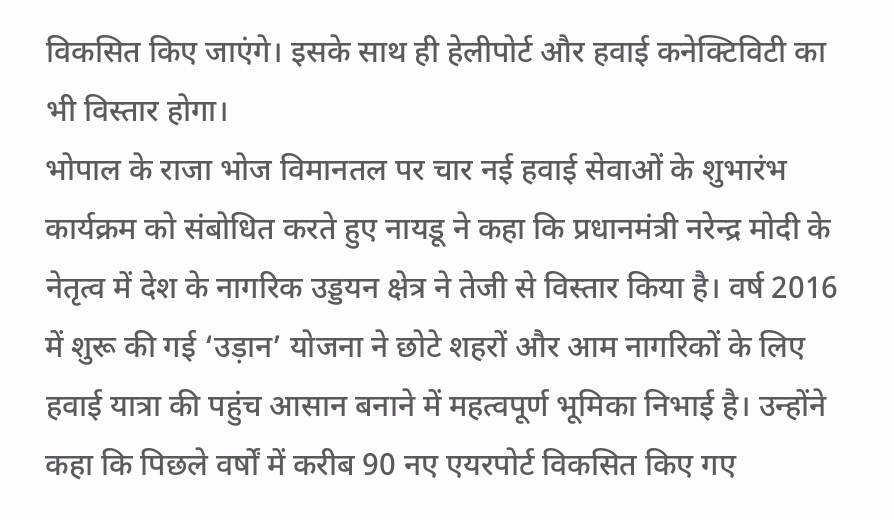विकसित किए जाएंगे। इसके साथ ही हेलीपोर्ट और हवाई कनेक्टिविटी का भी विस्तार होगा।
भोपाल के राजा भोज विमानतल पर चार नई हवाई सेवाओं के शुभारंभ कार्यक्रम को संबोधित करते हुए नायडू ने कहा कि प्रधानमंत्री नरेन्द्र मोदी के नेतृत्व में देश के नागरिक उड्डयन क्षेत्र ने तेजी से विस्तार किया है। वर्ष 2016 में शुरू की गई ‘उड़ान’ योजना ने छोटे शहरों और आम नागरिकों के लिए हवाई यात्रा की पहुंच आसान बनाने में महत्वपूर्ण भूमिका निभाई है। उन्होंने कहा कि पिछले वर्षों में करीब 90 नए एयरपोर्ट विकसित किए गए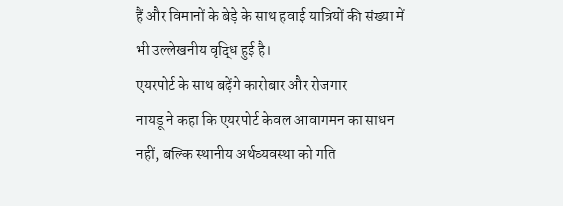हैं और विमानों के बेड़े के साथ हवाई यात्रियों की संख्या में भी उल्लेखनीय वृद्धि हुई है।
एयरपोर्ट के साथ बढ़ेंगे कारोबार और रोजगार
नायडू ने कहा कि एयरपोर्ट केवल आवागमन का साधन नहीं, बल्कि स्थानीय अर्थव्यवस्था को गति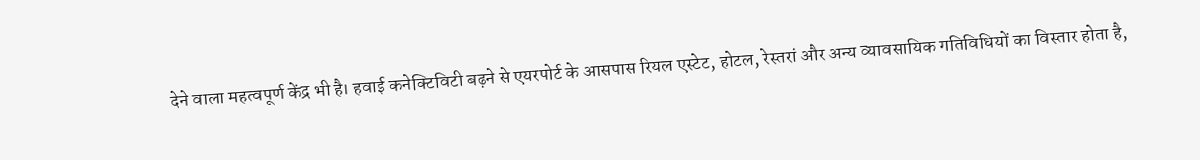देने वाला महत्वपूर्ण केंद्र भी है। हवाई कनेक्टिविटी बढ़ने से एयरपोर्ट के आसपास रियल एस्टेट, होटल, रेस्तरां और अन्य व्यावसायिक गतिविधियों का विस्तार होता है,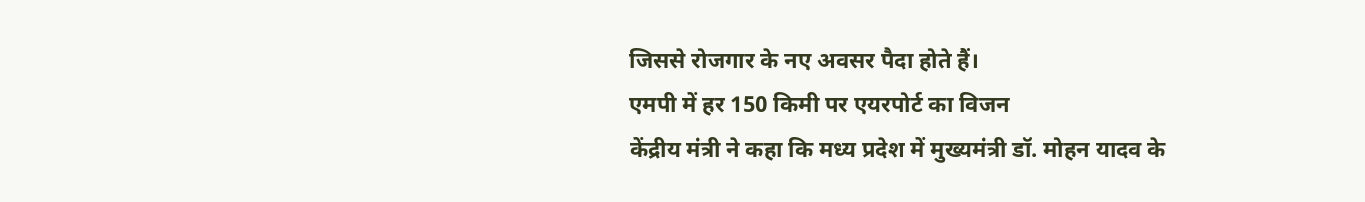जिससे रोजगार के नए अवसर पैदा होते हैं।
एमपी में हर 150 किमी पर एयरपोर्ट का विजन
केंद्रीय मंत्री ने कहा कि मध्य प्रदेश में मुख्यमंत्री डॉ. मोहन यादव के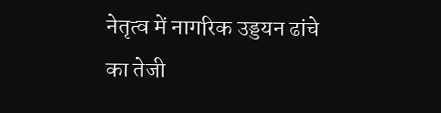नेतृत्व में नागरिक उड्डयन ढांचे का तेजी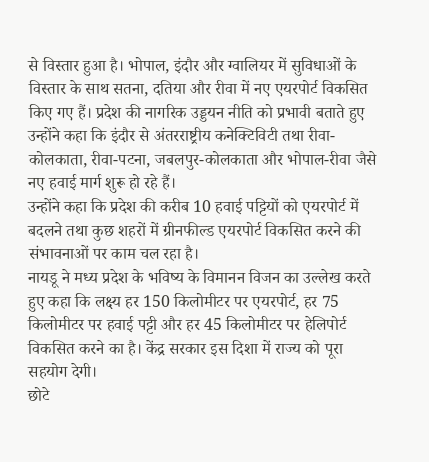से विस्तार हुआ है। भोपाल, इंदौर और ग्वालियर में सुविधाओं के विस्तार के साथ सतना, दतिया और रीवा में नए एयरपोर्ट विकसित किए गए हैं। प्रदेश की नागरिक उड्डयन नीति को प्रभावी बताते हुए उन्होंने कहा कि इंदौर से अंतरराष्ट्रीय कनेक्टिविटी तथा रीवा-कोलकाता, रीवा-पटना, जबलपुर-कोलकाता और भोपाल-रीवा जैसे नए हवाई मार्ग शुरू हो रहे हैं।
उन्होंने कहा कि प्रदेश की करीब 10 हवाई पट्टियों को एयरपोर्ट में बदलने तथा कुछ शहरों में ग्रीनफील्ड एयरपोर्ट विकसित करने की संभावनाओं पर काम चल रहा है।
नायडू ने मध्य प्रदेश के भविष्य के विमानन विजन का उल्लेख करते हुए कहा कि लक्ष्य हर 150 किलोमीटर पर एयरपोर्ट, हर 75 किलोमीटर पर हवाई पट्टी और हर 45 किलोमीटर पर हेलिपोर्ट विकसित करने का है। केंद्र सरकार इस दिशा में राज्य को पूरा सहयोग देगी।
छोटे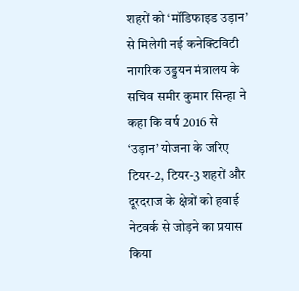शहरों को ‘मॉडिफाइड उड़ान’ से मिलेगी नई कनेक्टिविटी
नागरिक उड्डयन मंत्रालय के सचिव समीर कुमार सिन्हा ने कहा कि वर्ष 2016 से ‘उड़ान’ योजना के जरिए टियर-2, टियर-3 शहरों और दूरदराज के क्षेत्रों को हवाई नेटवर्क से जोड़ने का प्रयास किया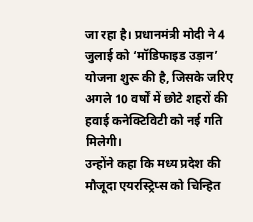जा रहा है। प्रधानमंत्री मोदी ने 4 जुलाई को ‘मॉडिफाइड उड़ान’ योजना शुरू की है, जिसके जरिए अगले 10 वर्षों में छोटे शहरों की हवाई कनेक्टिविटी को नई गति मिलेगी।
उन्होंने कहा कि मध्य प्रदेश की मौजूदा एयरस्ट्रिप्स को चिन्हित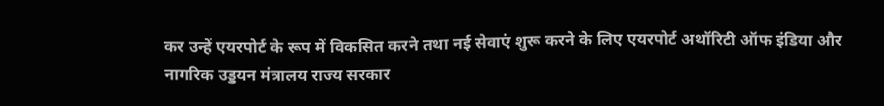कर उन्हें एयरपोर्ट के रूप में विकसित करने तथा नई सेवाएं शुरू करने के लिए एयरपोर्ट अथॉरिटी ऑफ इंडिया और नागरिक उड्डयन मंत्रालय राज्य सरकार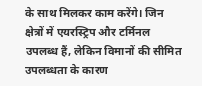के साथ मिलकर काम करेंगे। जिन क्षेत्रों में एयरस्ट्रिप और टर्मिनल उपलब्ध हैं, लेकिन विमानों की सीमित उपलब्धता के कारण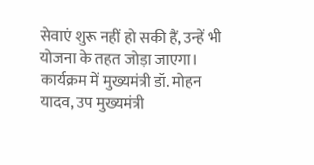सेवाएं शुरू नहीं हो सकी हैं, उन्हें भी योजना के तहत जोड़ा जाएगा।
कार्यक्रम में मुख्यमंत्री डॉ. मोहन यादव, उप मुख्यमंत्री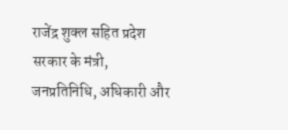राजेंद्र शुक्ल सहित प्रदेश सरकार के मंत्री, जनप्रतिनिधि, अधिकारी और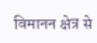विमानन क्षेत्र से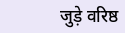जुड़े वरिष्ठ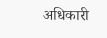अधिकारी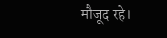मौजूद रहे।